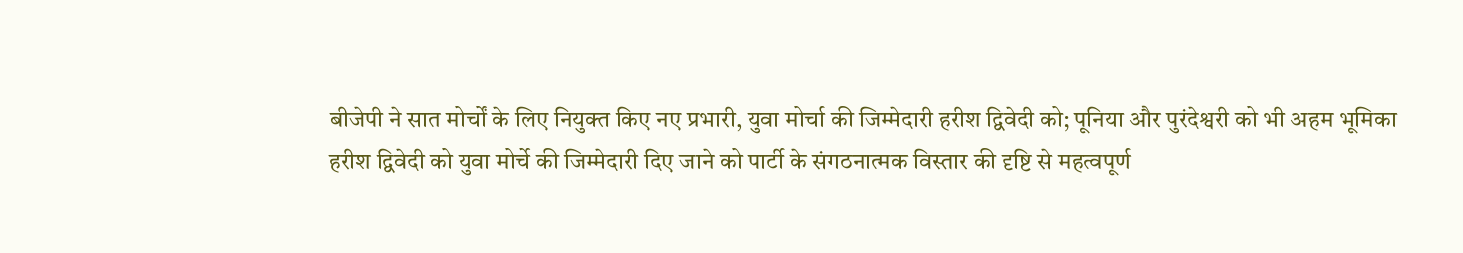बीजेपी ने सात मोर्चों के लिए नियुक्त किए नए प्रभारी, युवा मोर्चा की जिम्मेदारी हरीश द्विवेदी को; पूनिया और पुरंदेश्वरी को भी अहम भूमिका
हरीश द्विवेदी को युवा मोर्चे की जिम्मेदारी दिए जाने को पार्टी के संगठनात्मक विस्तार की दृष्टि से महत्वपूर्ण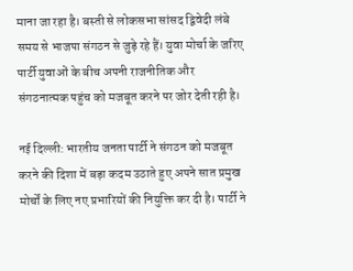माना जा रहा है। बस्ती से लोकसभा सांसद द्विवेदी लंबे समय से भाजपा संगठन से जुड़े रहे हैं। युवा मोर्चा के जरिए पार्टी युवाओं के बीच अपनी राजनीतिक और संगठनात्मक पहुंच को मजबूत करने पर जोर देती रही है।

नई दिल्ली: भारतीय जनता पार्टी ने संगठन को मजबूत करने की दिशा में बड़ा कदम उठाते हुए अपने सात प्रमुख मोर्चों के लिए नए प्रभारियों की नियुक्ति कर दी है। पार्टी ने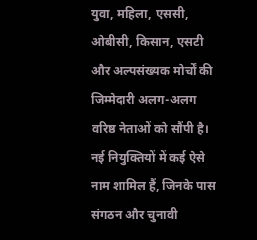युवा, महिला, एससी, ओबीसी, किसान, एसटी और अल्पसंख्यक मोर्चों की जिम्मेदारी अलग-अलग वरिष्ठ नेताओं को सौंपी है। नई नियुक्तियों में कई ऐसे नाम शामिल हैं, जिनके पास संगठन और चुनावी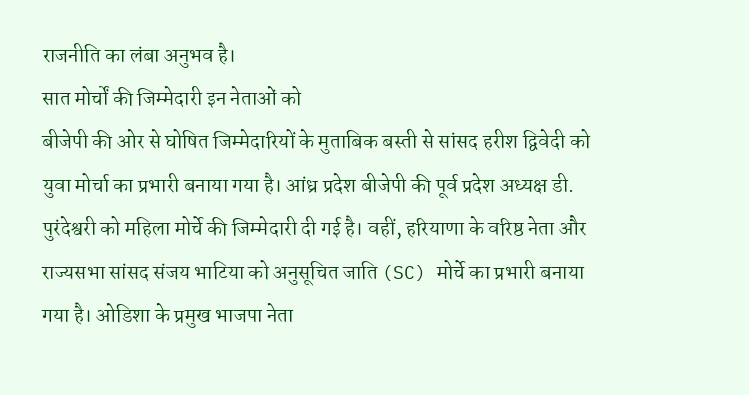राजनीति का लंबा अनुभव है।
सात मोर्चों की जिम्मेदारी इन नेताओं को
बीजेपी की ओर से घोषित जिम्मेदारियों के मुताबिक बस्ती से सांसद हरीश द्विवेदी को युवा मोर्चा का प्रभारी बनाया गया है। आंध्र प्रदेश बीजेपी की पूर्व प्रदेश अध्यक्ष डी. पुरंदेश्वरी को महिला मोर्चे की जिम्मेदारी दी गई है। वहीं, हरियाणा के वरिष्ठ नेता और राज्यसभा सांसद संजय भाटिया को अनुसूचित जाति (SC) मोर्चे का प्रभारी बनाया गया है। ओडिशा के प्रमुख भाजपा नेता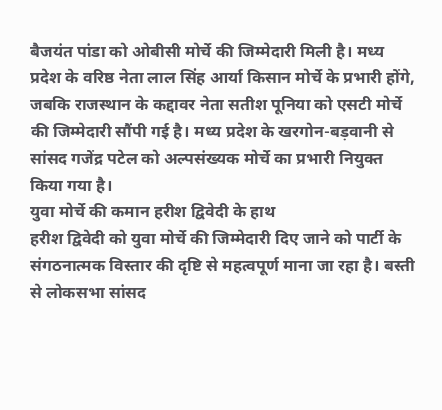बैजयंत पांडा को ओबीसी मोर्चे की जिम्मेदारी मिली है। मध्य प्रदेश के वरिष्ठ नेता लाल सिंह आर्या किसान मोर्चे के प्रभारी होंगे, जबकि राजस्थान के कद्दावर नेता सतीश पूनिया को एसटी मोर्चे की जिम्मेदारी सौंपी गई है। मध्य प्रदेश के खरगोन-बड़वानी से सांसद गजेंद्र पटेल को अल्पसंख्यक मोर्चे का प्रभारी नियुक्त किया गया है।
युवा मोर्चे की कमान हरीश द्विवेदी के हाथ
हरीश द्विवेदी को युवा मोर्चे की जिम्मेदारी दिए जाने को पार्टी के संगठनात्मक विस्तार की दृष्टि से महत्वपूर्ण माना जा रहा है। बस्ती से लोकसभा सांसद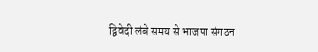द्विवेदी लंबे समय से भाजपा संगठन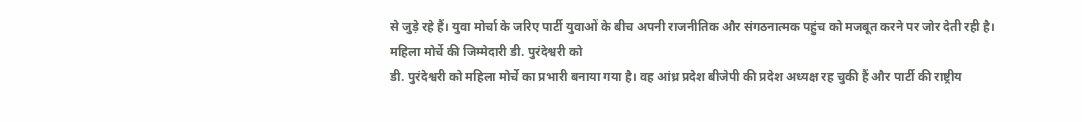से जुड़े रहे हैं। युवा मोर्चा के जरिए पार्टी युवाओं के बीच अपनी राजनीतिक और संगठनात्मक पहुंच को मजबूत करने पर जोर देती रही है।
महिला मोर्चे की जिम्मेदारी डी. पुरंदेश्वरी को
डी. पुरंदेश्वरी को महिला मोर्चे का प्रभारी बनाया गया है। वह आंध्र प्रदेश बीजेपी की प्रदेश अध्यक्ष रह चुकी हैं और पार्टी की राष्ट्रीय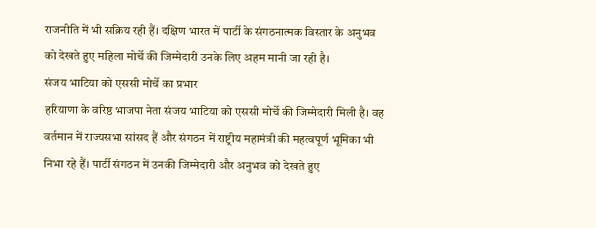राजनीति में भी सक्रिय रही हैं। दक्षिण भारत में पार्टी के संगठनात्मक विस्तार के अनुभव को देखते हुए महिला मोर्चे की जिम्मेदारी उनके लिए अहम मानी जा रही है।
संजय भाटिया को एससी मोर्चे का प्रभार
हरियाणा के वरिष्ठ भाजपा नेता संजय भाटिया को एससी मोर्चे की जिम्मेदारी मिली है। वह वर्तमान में राज्यसभा सांसद हैं और संगठन में राष्ट्रीय महामंत्री की महत्वपूर्ण भूमिका भी निभा रहे हैं। पार्टी संगठन में उनकी जिम्मेदारी और अनुभव को देखते हुए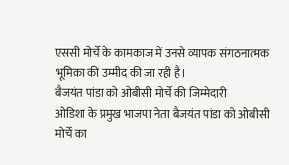एससी मोर्चे के कामकाज में उनसे व्यापक संगठनात्मक भूमिका की उम्मीद की जा रही है।
बैजयंत पांडा को ओबीसी मोर्चे की जिम्मेदारी
ओडिशा के प्रमुख भाजपा नेता बैजयंत पांडा को ओबीसी मोर्चे का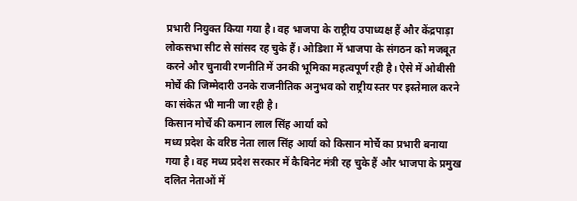प्रभारी नियुक्त किया गया है। वह भाजपा के राष्ट्रीय उपाध्यक्ष हैं और केंद्रपाड़ा लोकसभा सीट से सांसद रह चुके हैं। ओडिशा में भाजपा के संगठन को मजबूत करने और चुनावी रणनीति में उनकी भूमिका महत्वपूर्ण रही है। ऐसे में ओबीसी मोर्चे की जिम्मेदारी उनके राजनीतिक अनुभव को राष्ट्रीय स्तर पर इस्तेमाल करने का संकेत भी मानी जा रही है।
किसान मोर्चे की कमान लाल सिंह आर्या को
मध्य प्रदेश के वरिष्ठ नेता लाल सिंह आर्या को किसान मोर्चे का प्रभारी बनाया गया है। वह मध्य प्रदेश सरकार में कैबिनेट मंत्री रह चुके हैं और भाजपा के प्रमुख दलित नेताओं में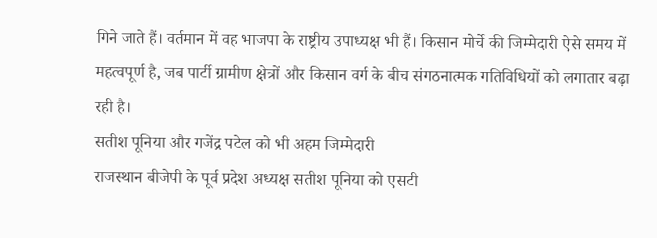गिने जाते हैं। वर्तमान में वह भाजपा के राष्ट्रीय उपाध्यक्ष भी हैं। किसान मोर्चे की जिम्मेदारी ऐसे समय में महत्वपूर्ण है, जब पार्टी ग्रामीण क्षेत्रों और किसान वर्ग के बीच संगठनात्मक गतिविधियों को लगातार बढ़ा रही है।
सतीश पूनिया और गजेंद्र पटेल को भी अहम जिम्मेदारी
राजस्थान बीजेपी के पूर्व प्रदेश अध्यक्ष सतीश पूनिया को एसटी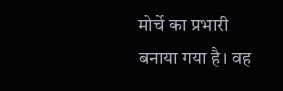मोर्चे का प्रभारी बनाया गया है। वह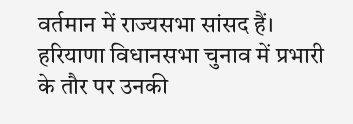वर्तमान में राज्यसभा सांसद हैं। हरियाणा विधानसभा चुनाव में प्रभारी के तौर पर उनकी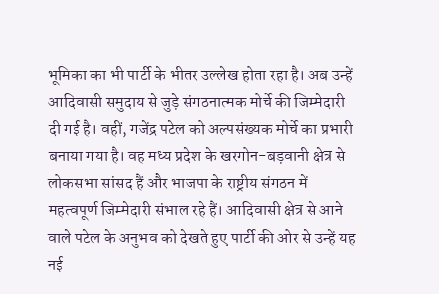भूमिका का भी पार्टी के भीतर उल्लेख होता रहा है। अब उन्हें आदिवासी समुदाय से जुड़े संगठनात्मक मोर्चे की जिम्मेदारी दी गई है। वहीं, गजेंद्र पटेल को अल्पसंख्यक मोर्चे का प्रभारी बनाया गया है। वह मध्य प्रदेश के खरगोन-बड़वानी क्षेत्र से लोकसभा सांसद हैं और भाजपा के राष्ट्रीय संगठन में महत्वपूर्ण जिम्मेदारी संभाल रहे हैं। आदिवासी क्षेत्र से आने वाले पटेल के अनुभव को देखते हुए पार्टी की ओर से उन्हें यह नई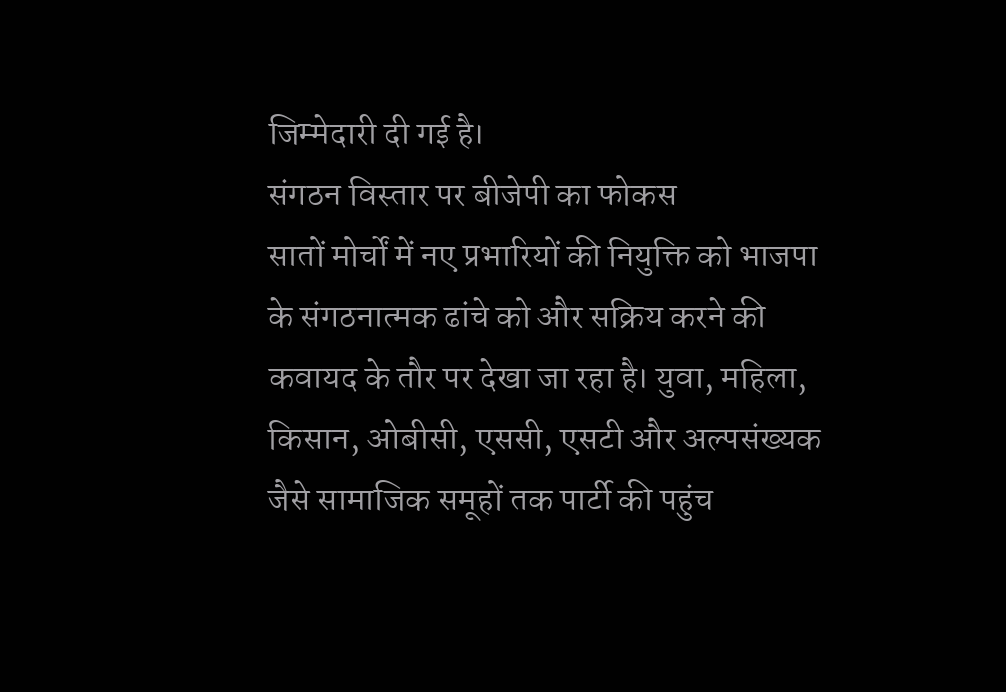जिम्मेदारी दी गई है।
संगठन विस्तार पर बीजेपी का फोकस
सातों मोर्चों में नए प्रभारियों की नियुक्ति को भाजपा के संगठनात्मक ढांचे को और सक्रिय करने की कवायद के तौर पर देखा जा रहा है। युवा, महिला, किसान, ओबीसी, एससी, एसटी और अल्पसंख्यक जैसे सामाजिक समूहों तक पार्टी की पहुंच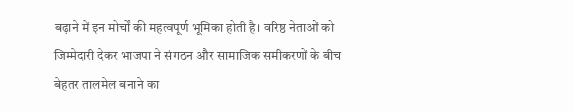बढ़ाने में इन मोर्चों की महत्वपूर्ण भूमिका होती है। वरिष्ठ नेताओं को जिम्मेदारी देकर भाजपा ने संगठन और सामाजिक समीकरणों के बीच बेहतर तालमेल बनाने का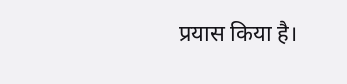प्रयास किया है।